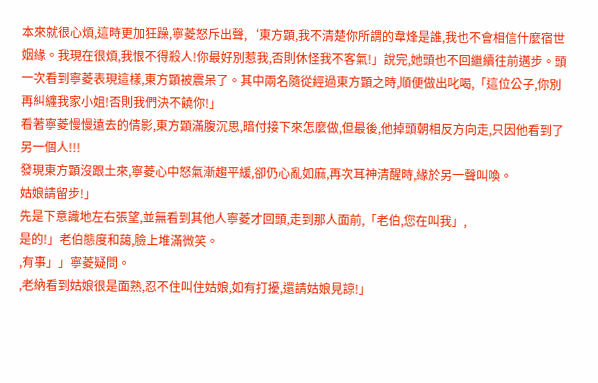本來就很心煩,這時更加狂躁,寧菱怒斥出聲,‘東方顕,我不清楚你所謂的韋烽是誰,我也不會相信什麼宿世姻緣。我現在很煩,我恨不得殺人!你最好別惹我,否則休怪我不客氣!」說完,她頭也不回繼續往前邁步。頭一次看到寧菱表現這樣,東方顕被震呆了。其中兩名隨從經過東方顕之時,順便做出叱喝,「這位公子,你別再糾纏我家小姐!否則我們決不饒你!」
看著寧菱慢慢遠去的倩影,東方顕滿腹沉思,暗付接下來怎麼做,但最後,他掉頭朝相反方向走,只因他看到了另一個人!!!
發現東方顕沒跟土來,寧菱心中怒氣漸趨平緩,卻仍心亂如麻,再次耳神清醒時,緣於另一聲叫喚。
姑娘請留步!」
先是下意識地左右張望,並無看到其他人寧菱才回頭,走到那人面前,「老伯,您在叫我」,
是的!」老伯態度和藹,臉上堆滿微笑。
,有事」」寧菱疑問。
,老納看到姑娘很是面熟,忍不住叫住姑娘,如有打擾,還請姑娘見諒!」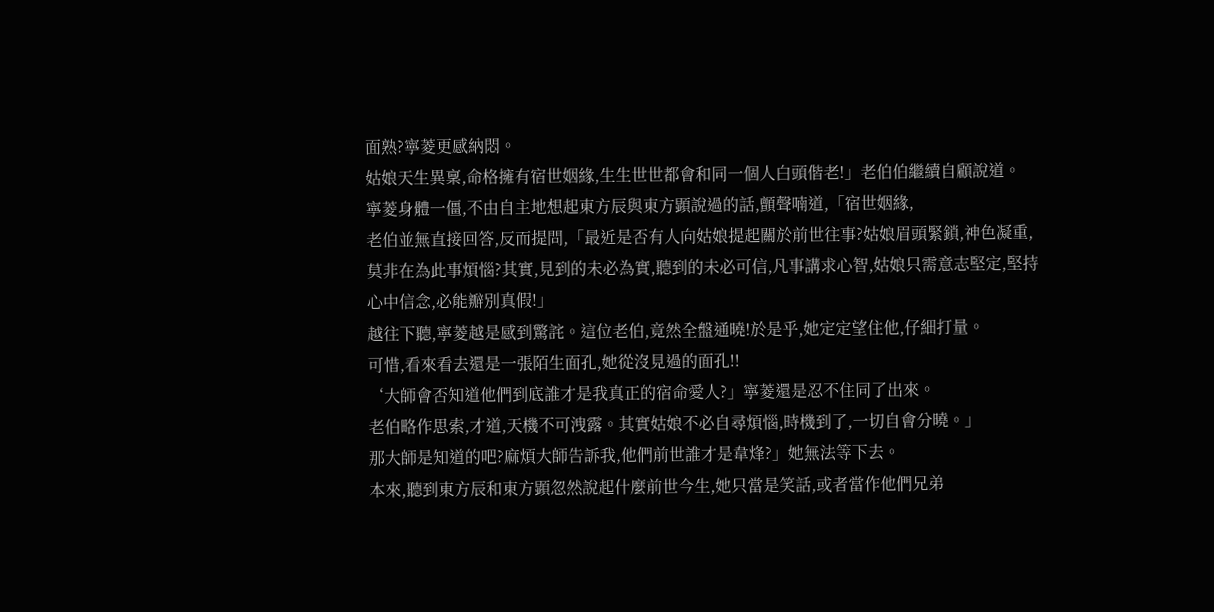面熟?寧菱更感納悶。
姑娘天生異稟,命格擁有宿世姻緣,生生世世都會和同一個人白頭偕老!」老伯伯繼續自顧說道。
寧菱身體一僵,不由自主地想起東方辰與東方顕說過的話,顫聲喃道,「宿世姻緣,
老伯並無直接回答,反而提問,「最近是否有人向姑娘提起關於前世往事?姑娘眉頭緊鎖,神色凝重,莫非在為此事煩惱?其實,見到的未必為實,聽到的未必可信,凡事講求心智,姑娘只需意志堅定,堅持心中信念,必能瓣別真假!」
越往下聽,寧菱越是感到驚詫。這位老伯,竟然全盤通曉!於是乎,她定定望住他,仔細打量。
可惜,看來看去還是一張陌生面孔,她從沒見過的面孔!!
‘大師會否知道他們到底誰才是我真正的宿命愛人?」寧菱還是忍不住同了出來。
老伯略作思索,才道,天機不可洩露。其實姑娘不必自尋煩惱,時機到了,一切自會分曉。」
那大師是知道的吧?麻煩大師告訴我,他們前世誰才是韋烽?」她無法等下去。
本來,聽到東方辰和東方顕忽然說起什麼前世今生,她只當是笑話,或者當作他們兄弟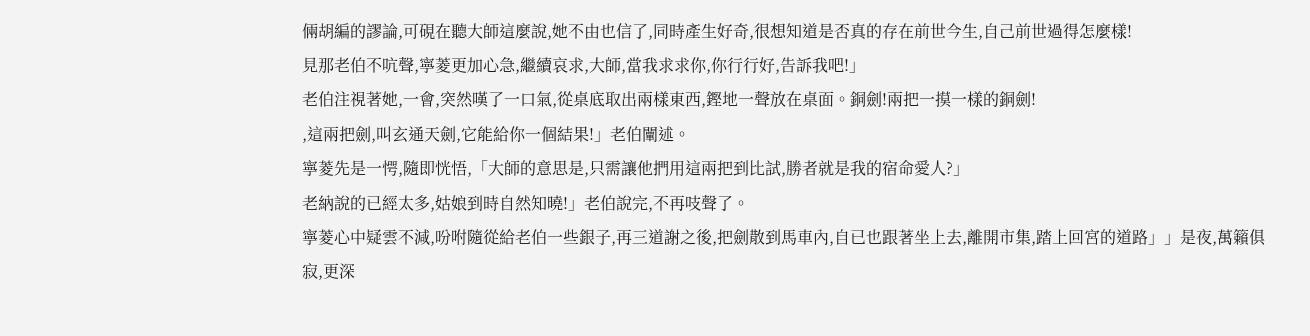倆胡編的謬論,可硯在聽大師這麼說,她不由也信了,同時產生好奇,很想知道是否真的存在前世今生,自己前世過得怎麼樣!
見那老伯不吭聲,寧菱更加心急,繼續哀求,大師,當我求求你,你行行好,告訴我吧!」
老伯注視著她,一會,突然嘆了一口氣,從桌底取出兩樣東西,鏗地一聲放在桌面。銅劍!兩把一摸一樣的銅劍!
,這兩把劍,叫玄通天劍,它能給你一個結果!」老伯闡述。
寧菱先是一愕,隨即恍悟,「大師的意思是,只需讓他捫用這兩把到比試,勝者就是我的宿命愛人?」
老納說的已經太多,姑娘到時自然知曉!」老伯說完,不再吱聲了。
寧菱心中疑雲不減,吩咐隨從給老伯一些銀子,再三道謝之後,把劍散到馬車內,自已也跟著坐上去,離開市集,踏上回宮的道路」」是夜,萬籟俱寂,更深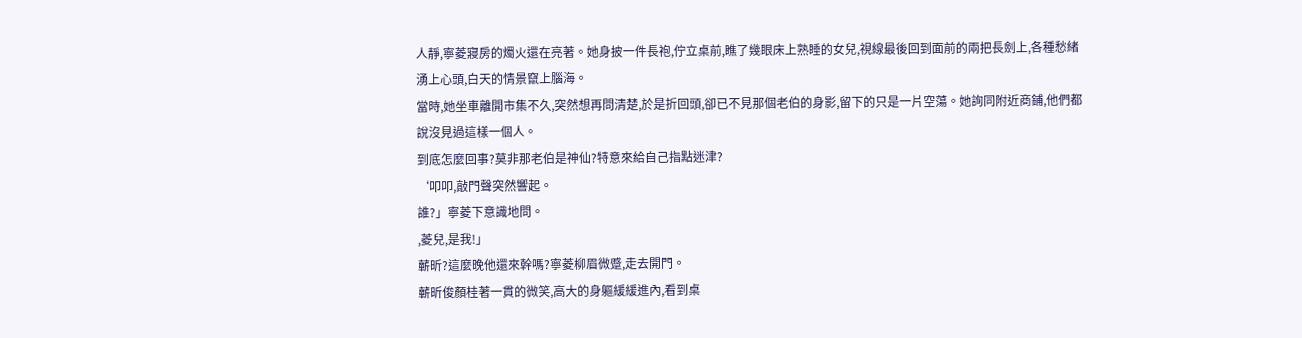人靜,寧菱寢房的燭火還在亮著。她身披一件長袍,佇立桌前,瞧了幾眼床上熟睡的女兒,視線最後回到面前的兩把長劍上,各種愁緒湧上心頭,白天的情景竄上腦海。
當時,她坐車離開市集不久,突然想再問清楚,於是折回頭,卻已不見那個老伯的身影,留下的只是一片空蕩。她詢同附近商鋪,他們都說沒見過這樣一個人。
到底怎麼回事?莫非那老伯是神仙?特意來給自己指點迷津?
‘叩叩,敲門聲突然響起。
誰?」寧菱下意識地問。
,菱兒,是我!」
蘄昕?這麼晚他還來幹嗎?寧菱柳眉微蹙,走去開門。
蘄昕俊顏桂著一貫的微笑,高大的身軀緩緩進內,看到桌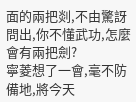面的兩把剡,不由驚訝問出,你不懂武功,怎麼會有兩把劍?
寧菱想了一會,毫不防備地,將今天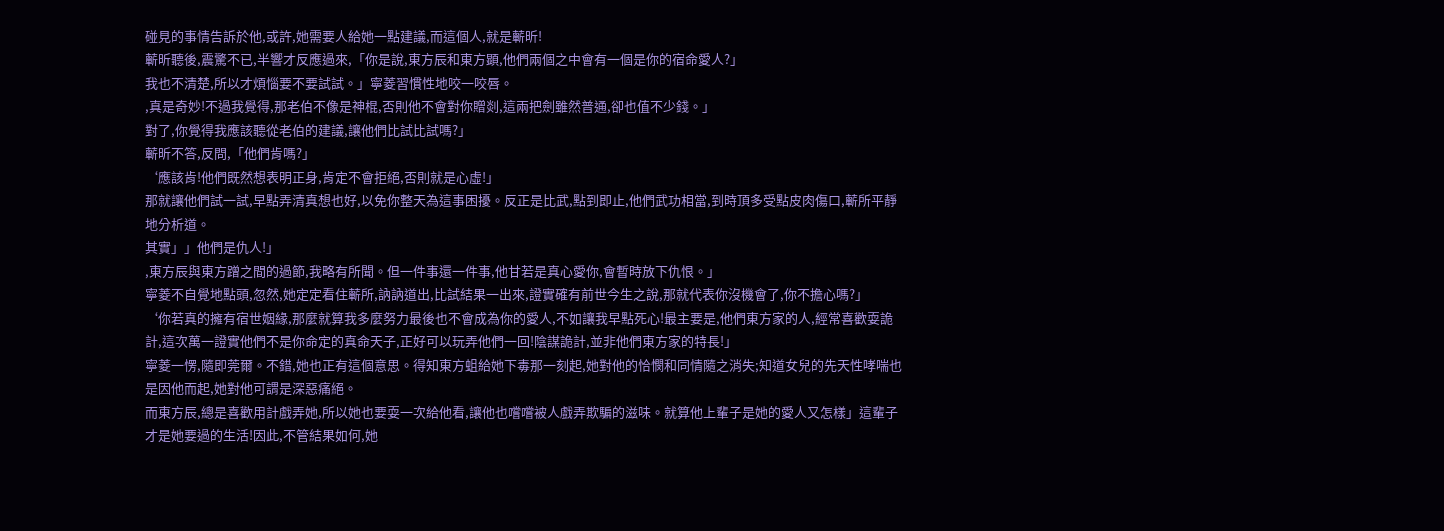碰見的事情告訴於他,或許,她需要人給她一點建議,而這個人,就是蘄昕!
蘄昕聽後,震驚不已,半響才反應過來,「你是說,東方辰和東方顕,他們兩個之中會有一個是你的宿命愛人?」
我也不清楚,所以才煩惱要不要試試。」寧菱習慣性地咬一咬唇。
,真是奇妙!不過我覺得,那老伯不像是神棍,否則他不會對你贈剡,這兩把劍雖然普通,卻也值不少錢。」
對了,你覺得我應該聽從老伯的建議,讓他們比試比試嗎?」
蘄昕不答,反問,「他們肯嗎?」
‘應該肯!他們既然想表明正身,肯定不會拒絕,否則就是心虛!」
那就讓他們試一試,早點弄清真想也好,以免你整天為這事困擾。反正是比武,點到即止,他們武功相當,到時頂多受點皮肉傷口,蘄所平靜地分析道。
其實」」他們是仇人!」
,東方辰與東方蹭之間的過節,我略有所聞。但一件事還一件事,他甘若是真心愛你,會暫時放下仇恨。」
寧菱不自覺地點頭,忽然,她定定看住蘄所,訥訥道出,比試結果一出來,證實確有前世今生之說,那就代表你沒機會了,你不擔心嗎?」
‘你若真的擁有宿世姻緣,那麼就算我多麼努力最後也不會成為你的愛人,不如讓我早點死心!最主要是,他們東方家的人,經常喜歡耍詭計,這次萬一證實他們不是你命定的真命天子,正好可以玩弄他們一回!陰謀詭計,並非他們東方家的特長!」
寧菱一愣,隨即莞爾。不錯,她也正有這個意思。得知東方蛆給她下毒那一刻起,她對他的恰憫和同情隨之消失;知道女兒的先天性哮喘也是因他而起,她對他可謂是深惡痛絕。
而東方辰,總是喜歡用計戲弄她,所以她也要耍一次給他看,讓他也嚐嚐被人戲弄欺騙的滋味。就算他上輩子是她的愛人又怎樣」這輩子才是她要過的生活!因此,不管結果如何,她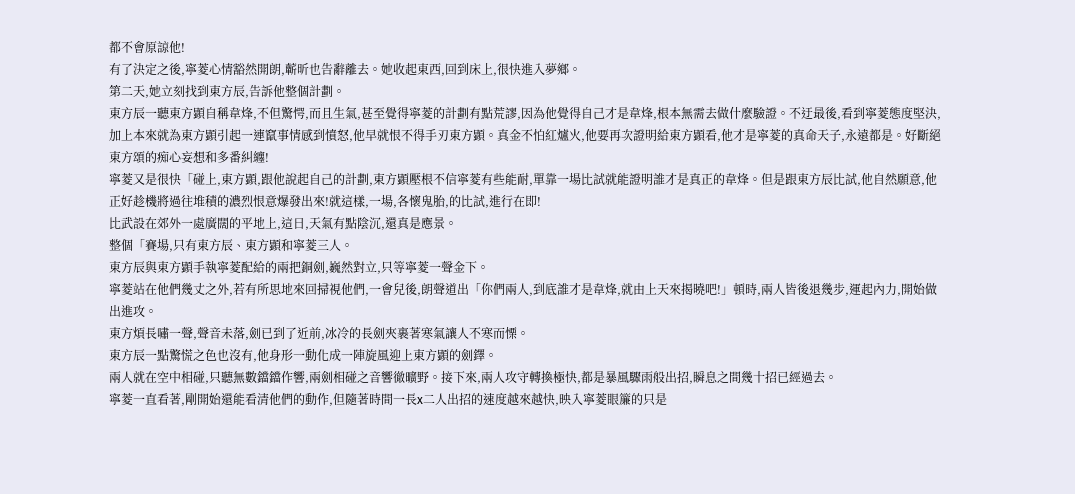都不會原諒他!
有了決定之後,寧菱心情豁然開朗,蘄昕也告辭離去。她收起東西,回到床上,很快進入夢鄉。
第二天,她立刻找到東方辰,告訴他整個計劃。
東方辰一聽東方顕自稱韋烽,不但驚愕,而且生氣,甚至覺得寧菱的計劃有點荒謬,因為他覺得自己才是韋烽,根本無需去做什麼驗證。不迂最後,看到寧菱態度堅決,加上本來就為東方顕引起一連竄事情感到憤怒,他早就恨不得手刃東方顕。真金不怕紅爐火,他要再次證明給東方顕看,他才是寧菱的真命天子,永遠都是。好斷絕東方頌的痴心妄想和多番糾纏!
寧菱又是很快「碰上,東方顕,跟他說起自己的計劃,東方顕壓根不信寧菱有些能耐,單靠一場比試就能證明誰才是真正的韋烽。但是跟東方辰比試,他自然願意,他正好趁機將過往堆積的濃烈恨意爆發出來!就這樣,一場,各懷鬼胎,的比試,進行在即!
比武設在郊外一處廣闊的平地上,這日,天氣有點陰沉,還真是應景。
整個「賽場,只有東方辰、東方顕和寧菱三人。
東方辰與東方顕手執寧菱配給的兩把銅劍,巍然對立,只等寧菱一聲金下。
寧菱站在他們幾丈之外,若有所思地來回掃視他們,一會兒後,朗聲道出「你們兩人,到底誰才是韋烽,就由上天來揭曉吧!」頓時,兩人皆後退幾步,運起內力,開始做出進攻。
東方煩長嘯一聲,聲音未落,劍已到了近前,冰冷的長劍夾裹著寒氣讓人不寒而慄。
東方辰一點驚慌之色也沒有,他身形一動化成一陣旋風迎上東方顕的劍鐸。
兩人就在空中相碰,只聽無數鐺鐺作響,兩劍相碰之音響徹曠野。接下來,兩人攻守轉換極快,都是暴風驟雨般出招,瞬息之間幾十招已經過去。
寧菱一直看著,剛開始還能看清他們的動作,但隨著時間一長x二人出招的速度越來越快,映入寧菱眼簾的只是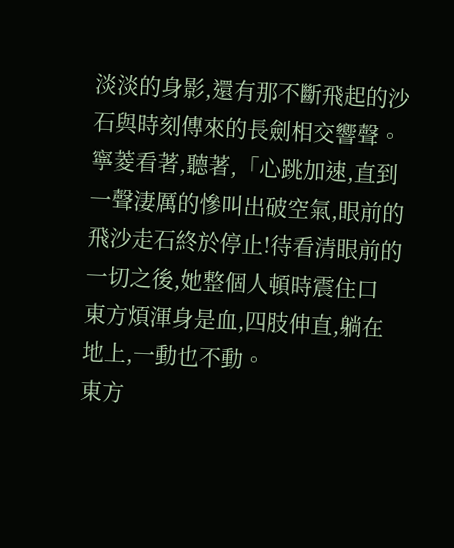淡淡的身影,還有那不斷飛起的沙石與時刻傳來的長劍相交響聲。
寧菱看著,聽著,「心跳加速,直到一聲淒厲的慘叫出破空氣,眼前的飛沙走石終於停止!待看清眼前的一切之後,她整個人頓時震住口
東方煩渾身是血,四肢伸直,躺在地上,一動也不動。
東方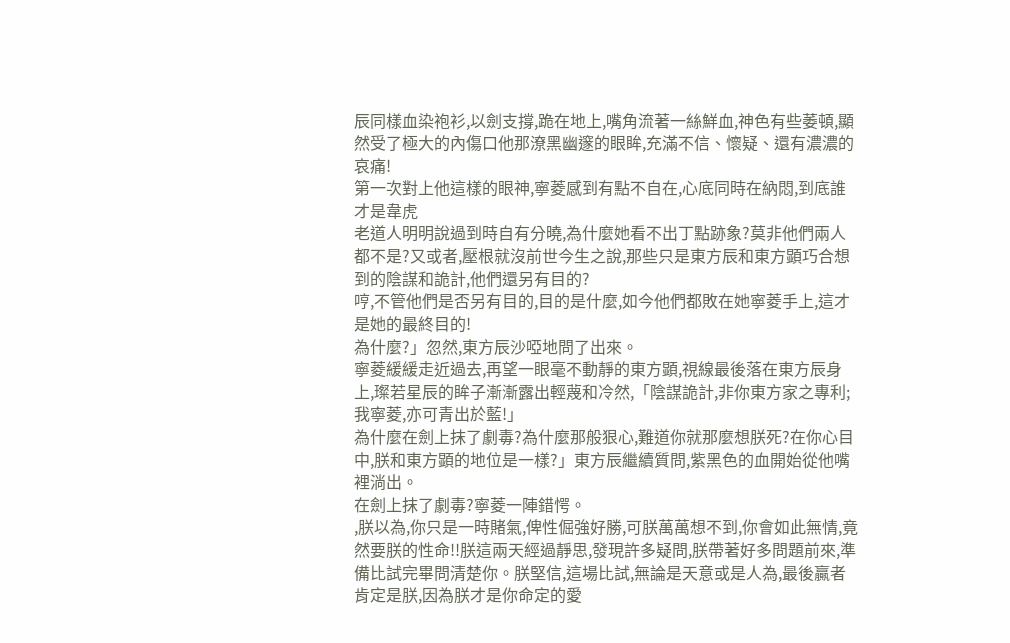辰同樣血染袍衫,以劍支撐,跪在地上,嘴角流著一絲鮮血,神色有些萎頓,顯然受了極大的內傷口他那潦黑幽邃的眼眸,充滿不信、懷疑、還有濃濃的哀痛!
第一次對上他這樣的眼神,寧菱感到有點不自在,心底同時在納悶,到底誰才是韋虎
老道人明明說過到時自有分曉,為什麼她看不出丁點跡象?莫非他們兩人都不是?又或者,壓根就沒前世今生之說,那些只是東方辰和東方顕巧合想到的陰謀和詭計,他們還另有目的?
哼,不管他們是否另有目的,目的是什麼,如今他們都敗在她寧菱手上,這才是她的最終目的!
為什麼?」忽然,東方辰沙啞地問了出來。
寧菱緩緩走近過去,再望一眼毫不動靜的東方顕,視線最後落在東方辰身上,璨若星辰的眸子漸漸露出輕蔑和冷然,「陰謀詭計,非你東方家之專利;我寧菱,亦可青出於藍!」
為什麼在劍上抹了劇毒?為什麼那般狠心,難道你就那麼想朕死?在你心目中,朕和東方顕的地位是一樣?」東方辰繼續質問,紫黑色的血開始從他嘴裡淌出。
在劍上抹了劇毒?寧菱一陣錯愕。
,朕以為,你只是一時賭氣,俾性倔強好勝,可朕萬萬想不到,你會如此無情,竟然要朕的性命!!朕這兩天經過靜思,發現許多疑問,朕帶著好多問題前來,準備比試完畢問清楚你。朕堅信,這場比試,無論是天意或是人為,最後贏者肯定是朕,因為朕才是你命定的愛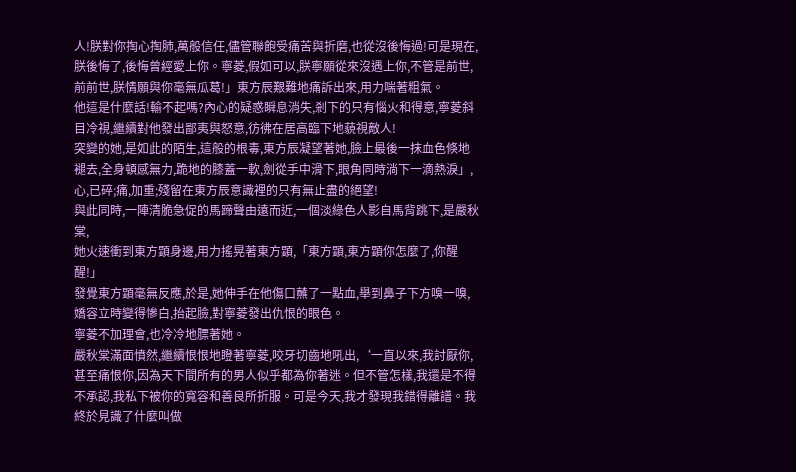人!朕對你掏心掏肺,萬般信任,儘管聯飽受痛苦與折磨,也從沒後悔過!可是現在,朕後悔了,後悔曾經愛上你。寧菱,假如可以,朕寧願從來沒遇上你,不管是前世,前前世,朕情願與你毫無瓜葛!」東方辰艱難地痛訴出來,用力喘著粗氣。
他這是什麼話!輸不起嗎?內心的疑惑瞬息消失,剎下的只有惱火和得意,寧菱斜目冷視,繼續對他發出鄙夷與怒意,彷彿在居高臨下地藐視敵人!
突變的她,是如此的陌生,這般的根毒,東方辰凝望著她,臉上最後一抹血色倏地褪去,全身頓感無力,跪地的膝蓋一軟,劍從手中滑下,眼角同時淌下一滴熱淚」,
心,已碎;痛,加重;殘留在東方辰意識裡的只有無止盡的絕望!
與此同時,一陣清脆急促的馬蹄聲由遠而近,一個淡綠色人影自馬背跳下,是嚴秋棠,
她火速衝到東方顕身邊,用力搖晃著東方顕,「東方顕,東方顕你怎麼了,你醒醒!」
發覺東方顕毫無反應,於是,她伸手在他傷口蘸了一點血,舉到鼻子下方嗅一嗅,嬌容立時變得慘白,抬起臉,對寧菱發出仇恨的眼色。
寧菱不加理會,也冷冷地膘著她。
嚴秋棠滿面憤然,繼續恨恨地瞪著寧菱,咬牙切齒地吼出,‘一直以來,我討厭你,甚至痛恨你,因為天下間所有的男人似乎都為你著迷。但不管怎樣,我還是不得不承認,我私下被你的寬容和善良所折服。可是今天,我才發現我錯得離譜。我終於見識了什麼叫做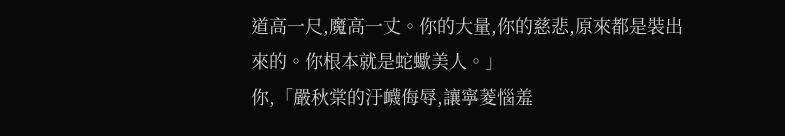道高一尺,魔高一丈。你的大量,你的慈悲,原來都是裝出來的。你根本就是蛇蠍美人。」
你,「嚴秋棠的汙衊侮辱,讓寧菱惱羞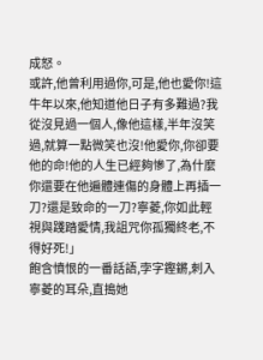成怒。
或許,他曾利用過你,可是,他也愛你!這牛年以來,他知道他日子有多難過?我從沒見過一個人,像他這樣,半年沒笑過,就算一點微笑也沒!他愛你,你卻要他的命!他的人生已經夠慘了,為什麼你還要在他遍體連傷的身體上再插一刀?還是致命的一刀?寧菱,你如此輕視與踐踏愛情,我詛咒你孤獨終老,不得好死!」
飽含憤恨的一番話語,孛字鏗鏘,刺入寧菱的耳朵,直搗她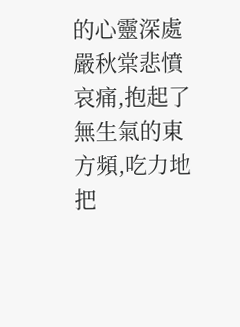的心靈深處
嚴秋棠悲憤哀痛,抱起了無生氣的東方頻,吃力地把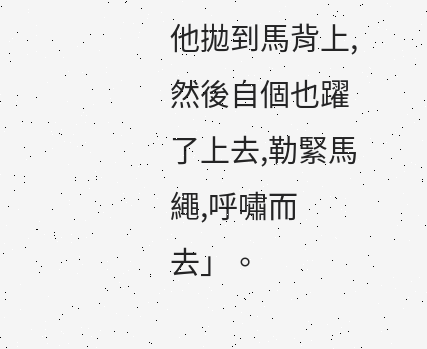他拋到馬背上,然後自個也躍了上去,勒緊馬繩,呼嘯而去」。